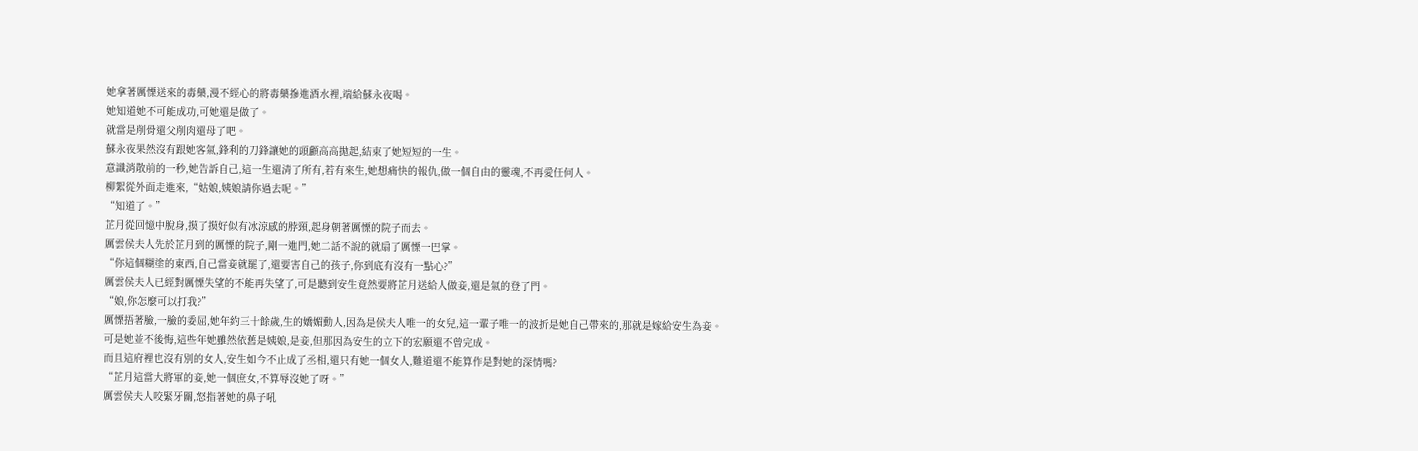她拿著厲慄送來的毒藥,漫不經心的將毒藥摻進酒水裡,端給蘇永夜喝。
她知道她不可能成功,可她還是做了。
就當是削骨還父削肉還母了吧。
蘇永夜果然沒有跟她客氣,鋒利的刀鋒讓她的頭顱高高拋起,結束了她短短的一生。
意識消散前的一秒,她告訴自己,這一生還清了所有,若有來生,她想痛快的報仇,做一個自由的靈魂,不再愛任何人。
柳絮從外面走進來,“姑娘,姨娘請你過去呢。”
“知道了。”
芷月從回憶中脫身,摸了摸好似有冰涼感的脖頸,起身朝著厲慄的院子而去。
厲雲侯夫人先於芷月到的厲慄的院子,剛一進門,她二話不說的就扇了厲慄一巴掌。
“你這個糊塗的東西,自己當妾就罷了,還要害自己的孩子,你到底有沒有一點心?”
厲雲侯夫人已經對厲慄失望的不能再失望了,可是聽到安生竟然要將芷月送給人做妾,還是氣的登了門。
“娘,你怎麼可以打我?”
厲慄捂著臉,一臉的委屈,她年約三十餘歲,生的嬌媚動人,因為是侯夫人唯一的女兒,這一輩子唯一的波折是她自己帶來的,那就是嫁給安生為妾。
可是她並不後悔,這些年她雖然依舊是姨娘,是妾,但那因為安生的立下的宏願還不曾完成。
而且這府裡也沒有別的女人,安生如今不止成了丞相,還只有她一個女人,難道還不能算作是對她的深情嗎?
“芷月這當大將軍的妾,她一個庶女,不算辱沒她了呀。”
厲雲侯夫人咬緊牙關,怒指著她的鼻子吼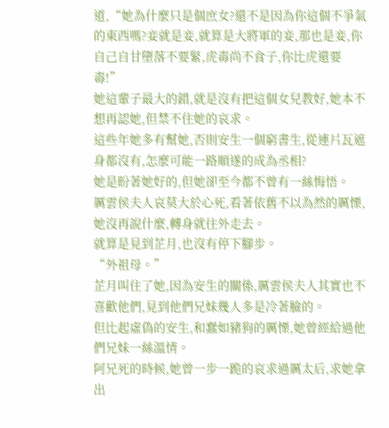道,“她為什麼只是個庶女?還不是因為你這個不爭氣的東西嗎?妾就是妾,就算是大將軍的妾,那也是妾,你自己自甘墮落不要緊,虎毒尚不食子,你比虎還要毒!”
她這輩子最大的錯,就是沒有把這個女兒教好,她本不想再認她,但禁不住她的哀求。
這些年她多有幫她,否則安生一個窮書生,從連片瓦遮身都沒有,怎麼可能一路順遂的成為丞相?
她是盼著她好的,但她卻至今都不曾有一絲悔悟。
厲雲侯夫人哀莫大於心死,看著依舊不以為然的厲慄,她沒再說什麼,轉身就往外走去。
就算是見到芷月,也沒有停下腳步。
“外祖母。”
芷月叫住了她,因為安生的關係,厲雲侯夫人其實也不喜歡他們,見到他們兄妹幾人多是冷著臉的。
但比起虛偽的安生,和蠢如豬狗的厲慄,她曾經給過他們兄妹一絲溫情。
阿兄死的時候,她曾一步一跪的哀求過厲太后,求她拿出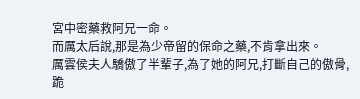宮中密藥救阿兄一命。
而厲太后說,那是為少帝留的保命之藥,不肯拿出來。
厲雲侯夫人驕傲了半輩子,為了她的阿兄,打斷自己的傲骨,跪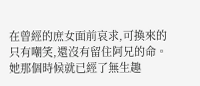在曾經的庶女面前哀求,可換來的只有嘲笑,還沒有留住阿兄的命。
她那個時候就已經了無生趣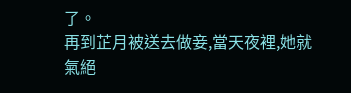了。
再到芷月被送去做妾,當天夜裡,她就氣絕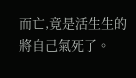而亡,竟是活生生的將自己氣死了。